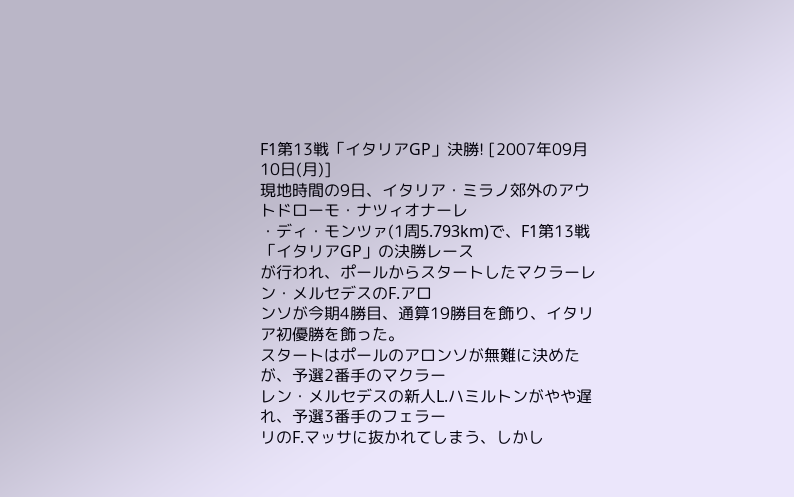F1第13戦「イタリアGP」決勝! [2007年09月10日(月)]
現地時間の9日、イタリア・ミラノ郊外のアウトドローモ・ナツィオナーレ
・ディ・モンツァ(1周5.793km)で、F1第13戦「イタリアGP」の決勝レース
が行われ、ポールからスタートしたマクラーレン・メルセデスのF.アロ
ンソが今期4勝目、通算19勝目を飾り、イタリア初優勝を飾った。
スタートはポールのアロンソが無難に決めたが、予選2番手のマクラー
レン・メルセデスの新人L.ハミルトンがやや遅れ、予選3番手のフェラー
リのF.マッサに抜かれてしまう、しかし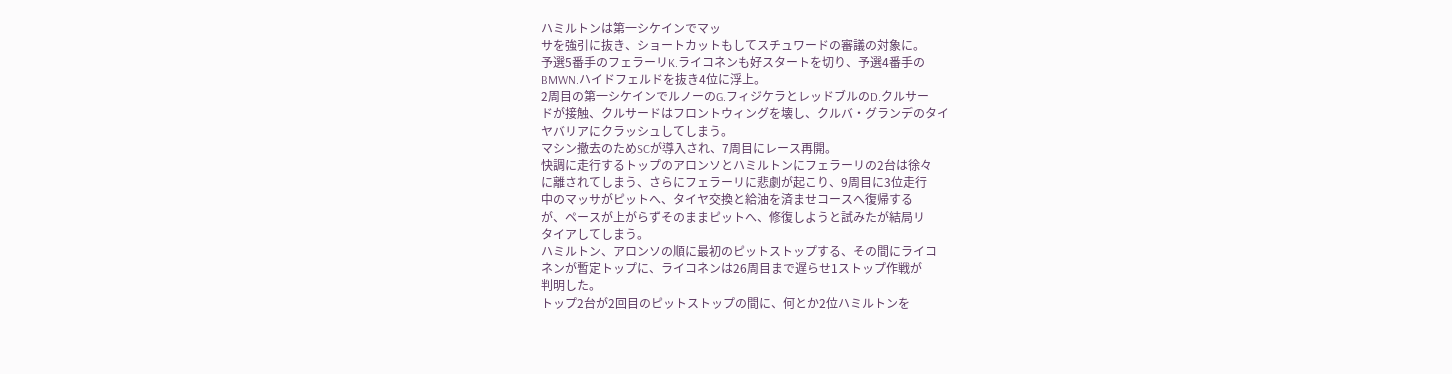ハミルトンは第一シケインでマッ
サを強引に抜き、ショートカットもしてスチュワードの審議の対象に。
予選5番手のフェラーリK.ライコネンも好スタートを切り、予選4番手の
BMWN.ハイドフェルドを抜き4位に浮上。
2周目の第一シケインでルノーのG.フィジケラとレッドブルのD.クルサー
ドが接触、クルサードはフロントウィングを壊し、クルバ・グランデのタイ
ヤバリアにクラッシュしてしまう。
マシン撤去のためSCが導入され、7周目にレース再開。
快調に走行するトップのアロンソとハミルトンにフェラーリの2台は徐々
に離されてしまう、さらにフェラーリに悲劇が起こり、9周目に3位走行
中のマッサがピットへ、タイヤ交換と給油を済ませコースへ復帰する
が、ペースが上がらずそのままピットへ、修復しようと試みたが結局リ
タイアしてしまう。
ハミルトン、アロンソの順に最初のピットストップする、その間にライコ
ネンが暫定トップに、ライコネンは26周目まで遅らせ1ストップ作戦が
判明した。
トップ2台が2回目のピットストップの間に、何とか2位ハミルトンを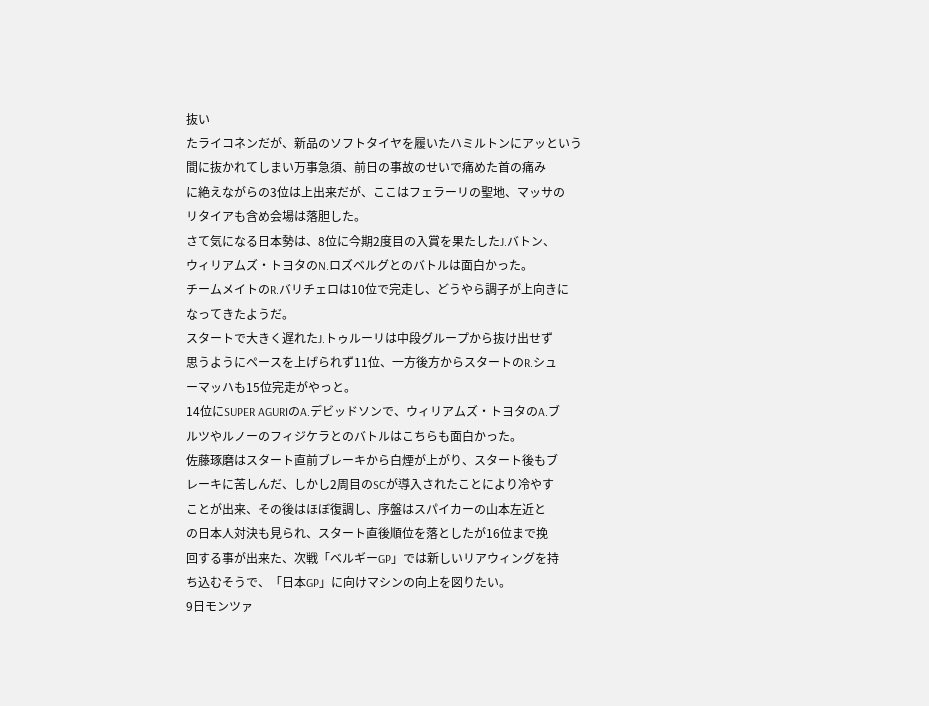抜い
たライコネンだが、新品のソフトタイヤを履いたハミルトンにアッという
間に抜かれてしまい万事急須、前日の事故のせいで痛めた首の痛み
に絶えながらの3位は上出来だが、ここはフェラーリの聖地、マッサの
リタイアも含め会場は落胆した。
さて気になる日本勢は、8位に今期2度目の入賞を果たしたJ.バトン、
ウィリアムズ・トヨタのN.ロズベルグとのバトルは面白かった。
チームメイトのR.バリチェロは10位で完走し、どうやら調子が上向きに
なってきたようだ。
スタートで大きく遅れたJ.トゥルーリは中段グループから抜け出せず
思うようにペースを上げられず11位、一方後方からスタートのR.シュ
ーマッハも15位完走がやっと。
14位にSUPER AGURIのA.デビッドソンで、ウィリアムズ・トヨタのA.ブ
ルツやルノーのフィジケラとのバトルはこちらも面白かった。
佐藤琢磨はスタート直前ブレーキから白煙が上がり、スタート後もブ
レーキに苦しんだ、しかし2周目のSCが導入されたことにより冷やす
ことが出来、その後はほぼ復調し、序盤はスパイカーの山本左近と
の日本人対決も見られ、スタート直後順位を落としたが16位まで挽
回する事が出来た、次戦「ベルギーGP」では新しいリアウィングを持
ち込むそうで、「日本GP」に向けマシンの向上を図りたい。
9日モンツァ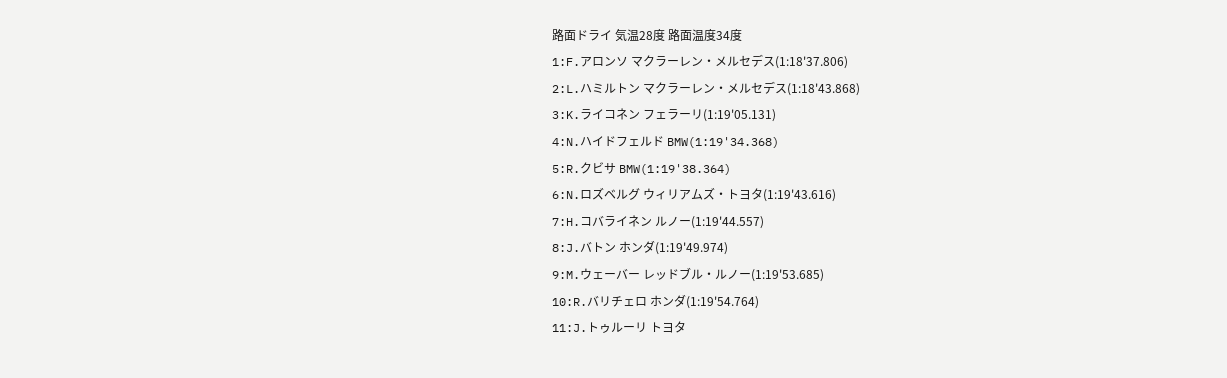路面ドライ 気温28度 路面温度34度
1:F.アロンソ マクラーレン・メルセデス(1:18'37.806)
2:L.ハミルトン マクラーレン・メルセデス(1:18'43.868)
3:K.ライコネン フェラーリ(1:19'05.131)
4:N.ハイドフェルド BMW(1:19'34.368)
5:R.クビサ BMW(1:19'38.364)
6:N.ロズベルグ ウィリアムズ・トヨタ(1:19'43.616)
7:H.コバライネン ルノー(1:19'44.557)
8:J.バトン ホンダ(1:19'49.974)
9:M.ウェーバー レッドブル・ルノー(1:19'53.685)
10:R.バリチェロ ホンダ(1:19'54.764)
11:J.トゥルーリ トヨタ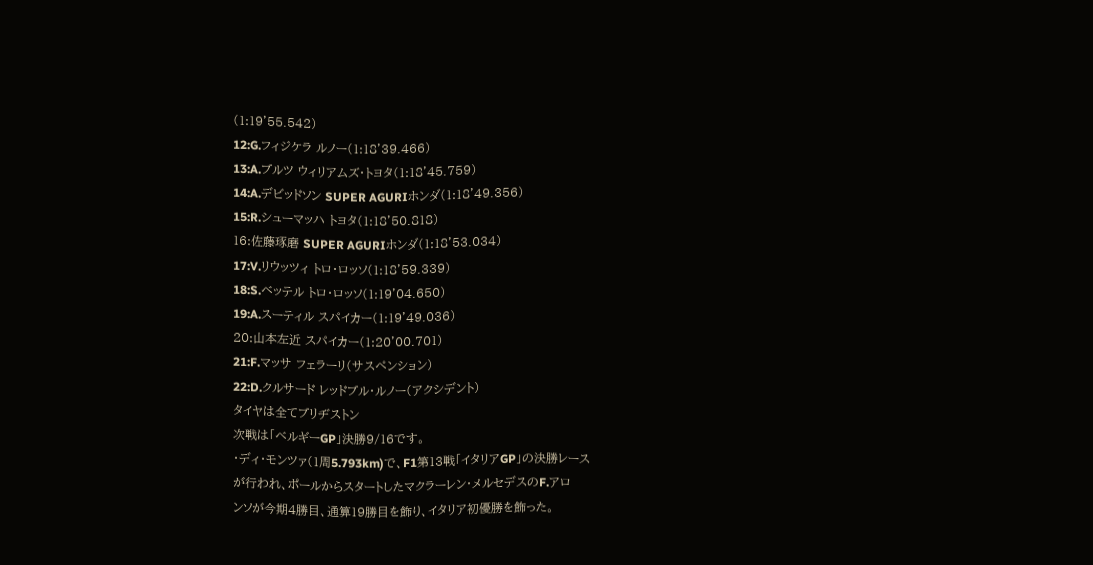(1:19'55.542)
12:G.フィジケラ ルノー(1:18'39.466)
13:A.ブルツ ウィリアムズ・トヨタ(1:18'45.759)
14:A.デビッドソン SUPER AGURIホンダ(1:18'49.356)
15:R.シューマッハ トヨタ(1:18'50.818)
16:佐藤琢磨 SUPER AGURIホンダ(1:18'53.034)
17:V.リウッツィ トロ・ロッソ(1:18'59.339)
18:S.ベッテル トロ・ロッソ(1:19'04.650)
19:A.スーティル スパイカー(1:19'49.036)
20:山本左近 スパイカー(1:20'00.701)
21:F.マッサ フェラーリ(サスペンション)
22:D.クルサード レッドブル・ルノー(アクシデント)
タイヤは全てブリヂストン
次戦は「ベルギーGP」決勝9/16です。
・ディ・モンツァ(1周5.793km)で、F1第13戦「イタリアGP」の決勝レース
が行われ、ポールからスタートしたマクラーレン・メルセデスのF.アロ
ンソが今期4勝目、通算19勝目を飾り、イタリア初優勝を飾った。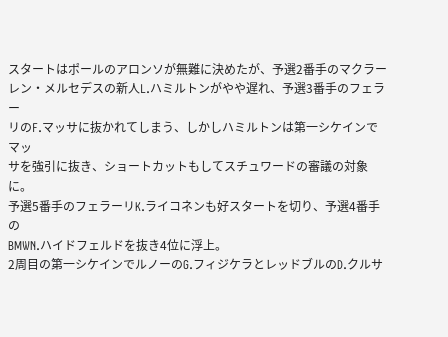スタートはポールのアロンソが無難に決めたが、予選2番手のマクラー
レン・メルセデスの新人L.ハミルトンがやや遅れ、予選3番手のフェラー
リのF.マッサに抜かれてしまう、しかしハミルトンは第一シケインでマッ
サを強引に抜き、ショートカットもしてスチュワードの審議の対象に。
予選5番手のフェラーリK.ライコネンも好スタートを切り、予選4番手の
BMWN.ハイドフェルドを抜き4位に浮上。
2周目の第一シケインでルノーのG.フィジケラとレッドブルのD.クルサ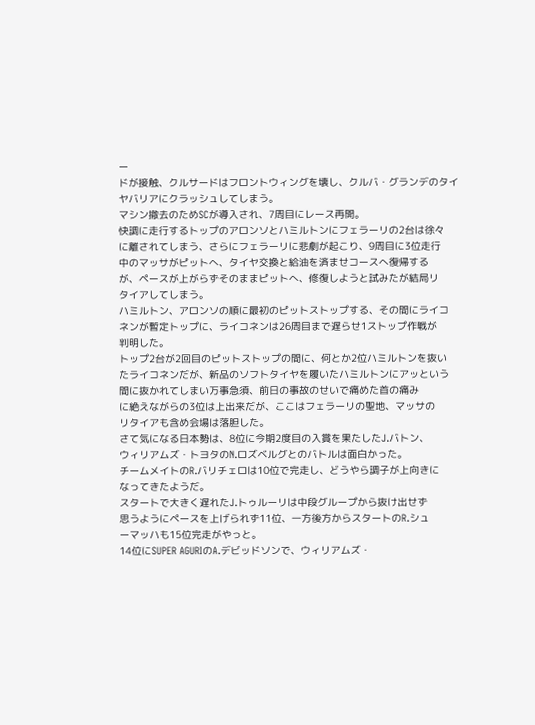ー
ドが接触、クルサードはフロントウィングを壊し、クルバ・グランデのタイ
ヤバリアにクラッシュしてしまう。
マシン撤去のためSCが導入され、7周目にレース再開。
快調に走行するトップのアロンソとハミルトンにフェラーリの2台は徐々
に離されてしまう、さらにフェラーリに悲劇が起こり、9周目に3位走行
中のマッサがピットへ、タイヤ交換と給油を済ませコースへ復帰する
が、ペースが上がらずそのままピットへ、修復しようと試みたが結局リ
タイアしてしまう。
ハミルトン、アロンソの順に最初のピットストップする、その間にライコ
ネンが暫定トップに、ライコネンは26周目まで遅らせ1ストップ作戦が
判明した。
トップ2台が2回目のピットストップの間に、何とか2位ハミルトンを抜い
たライコネンだが、新品のソフトタイヤを履いたハミルトンにアッという
間に抜かれてしまい万事急須、前日の事故のせいで痛めた首の痛み
に絶えながらの3位は上出来だが、ここはフェラーリの聖地、マッサの
リタイアも含め会場は落胆した。
さて気になる日本勢は、8位に今期2度目の入賞を果たしたJ.バトン、
ウィリアムズ・トヨタのN.ロズベルグとのバトルは面白かった。
チームメイトのR.バリチェロは10位で完走し、どうやら調子が上向きに
なってきたようだ。
スタートで大きく遅れたJ.トゥルーリは中段グループから抜け出せず
思うようにペースを上げられず11位、一方後方からスタートのR.シュ
ーマッハも15位完走がやっと。
14位にSUPER AGURIのA.デビッドソンで、ウィリアムズ・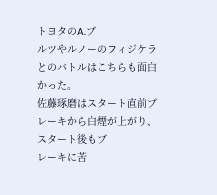トヨタのA.ブ
ルツやルノーのフィジケラとのバトルはこちらも面白かった。
佐藤琢磨はスタート直前ブレーキから白煙が上がり、スタート後もブ
レーキに苦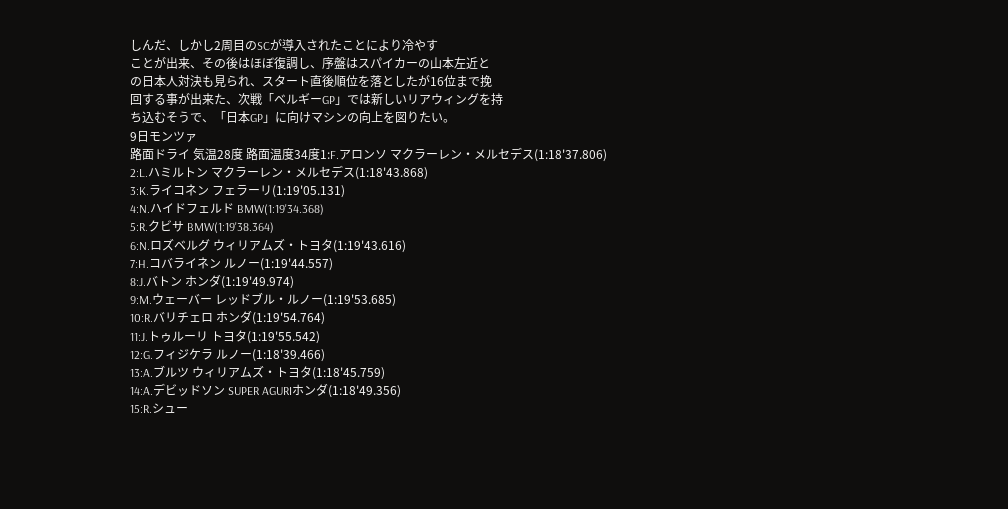しんだ、しかし2周目のSCが導入されたことにより冷やす
ことが出来、その後はほぼ復調し、序盤はスパイカーの山本左近と
の日本人対決も見られ、スタート直後順位を落としたが16位まで挽
回する事が出来た、次戦「ベルギーGP」では新しいリアウィングを持
ち込むそうで、「日本GP」に向けマシンの向上を図りたい。
9日モンツァ
路面ドライ 気温28度 路面温度34度1:F.アロンソ マクラーレン・メルセデス(1:18'37.806)
2:L.ハミルトン マクラーレン・メルセデス(1:18'43.868)
3:K.ライコネン フェラーリ(1:19'05.131)
4:N.ハイドフェルド BMW(1:19'34.368)
5:R.クビサ BMW(1:19'38.364)
6:N.ロズベルグ ウィリアムズ・トヨタ(1:19'43.616)
7:H.コバライネン ルノー(1:19'44.557)
8:J.バトン ホンダ(1:19'49.974)
9:M.ウェーバー レッドブル・ルノー(1:19'53.685)
10:R.バリチェロ ホンダ(1:19'54.764)
11:J.トゥルーリ トヨタ(1:19'55.542)
12:G.フィジケラ ルノー(1:18'39.466)
13:A.ブルツ ウィリアムズ・トヨタ(1:18'45.759)
14:A.デビッドソン SUPER AGURIホンダ(1:18'49.356)
15:R.シュー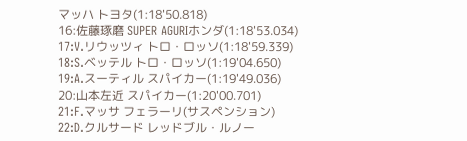マッハ トヨタ(1:18'50.818)
16:佐藤琢磨 SUPER AGURIホンダ(1:18'53.034)
17:V.リウッツィ トロ・ロッソ(1:18'59.339)
18:S.ベッテル トロ・ロッソ(1:19'04.650)
19:A.スーティル スパイカー(1:19'49.036)
20:山本左近 スパイカー(1:20'00.701)
21:F.マッサ フェラーリ(サスペンション)
22:D.クルサード レッドブル・ルノー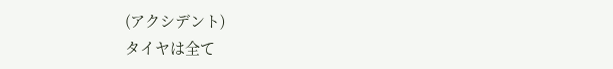(アクシデント)
タイヤは全て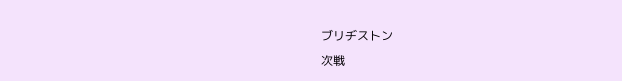ブリヂストン
次戦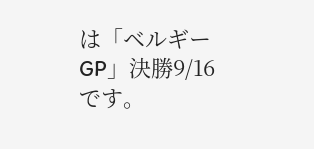は「ベルギーGP」決勝9/16です。